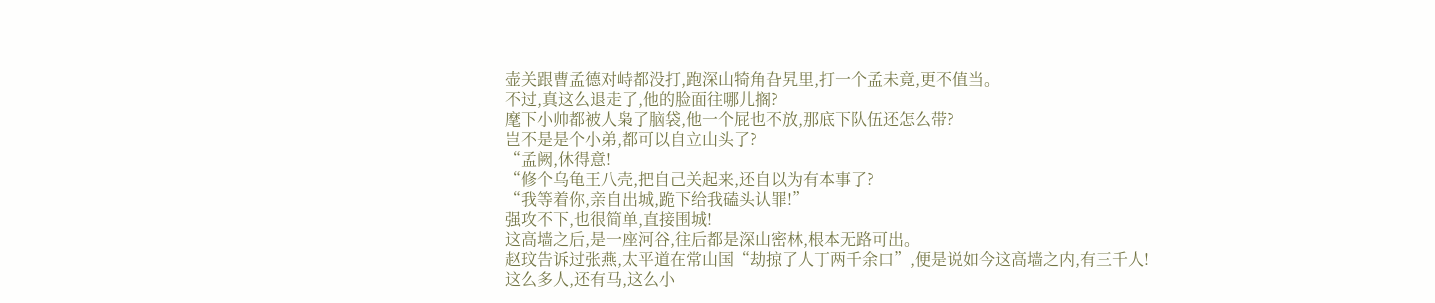壶关跟曹孟德对峙都没打,跑深山犄角旮旯里,打一个孟未竟,更不值当。
不过,真这么退走了,他的脸面往哪儿搁?
麾下小帅都被人枭了脑袋,他一个屁也不放,那底下队伍还怎么带?
岂不是是个小弟,都可以自立山头了?
“孟阙,休得意!
“修个乌龟王八壳,把自己关起来,还自以为有本事了?
“我等着你,亲自出城,跪下给我磕头认罪!”
强攻不下,也很简单,直接围城!
这高墙之后,是一座河谷,往后都是深山密林,根本无路可出。
赵玟告诉过张燕,太平道在常山国“劫掠了人丁两千余口”,便是说如今这高墙之内,有三千人!
这么多人,还有马,这么小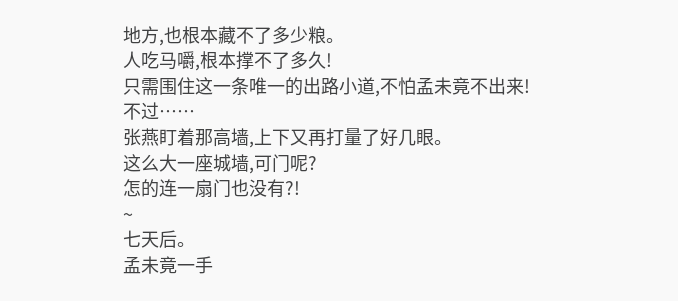地方,也根本藏不了多少粮。
人吃马嚼,根本撑不了多久!
只需围住这一条唯一的出路小道,不怕孟未竟不出来!
不过……
张燕盯着那高墙,上下又再打量了好几眼。
这么大一座城墙,可门呢?
怎的连一扇门也没有?!
~
七天后。
孟未竟一手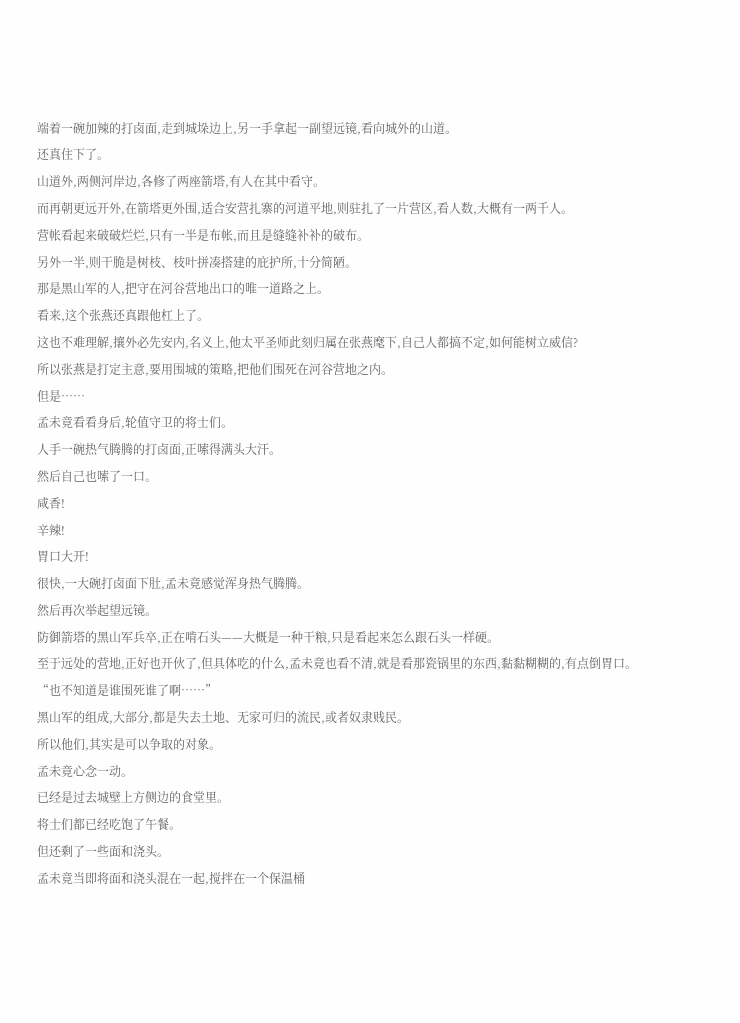端着一碗加辣的打卤面,走到城垛边上,另一手拿起一副望远镜,看向城外的山道。
还真住下了。
山道外,两侧河岸边,各修了两座箭塔,有人在其中看守。
而再朝更远开外,在箭塔更外围,适合安营扎寨的河道平地,则驻扎了一片营区,看人数,大概有一两千人。
营帐看起来破破烂烂,只有一半是布帐,而且是缝缝补补的破布。
另外一半,则干脆是树枝、枝叶拼凑搭建的庇护所,十分简陋。
那是黑山军的人,把守在河谷营地出口的唯一道路之上。
看来,这个张燕还真跟他杠上了。
这也不难理解,攘外必先安内,名义上,他太平圣师此刻归属在张燕麾下,自己人都搞不定,如何能树立威信?
所以张燕是打定主意,要用围城的策略,把他们围死在河谷营地之内。
但是……
孟未竟看看身后,轮值守卫的将士们。
人手一碗热气腾腾的打卤面,正嗦得满头大汗。
然后自己也嗦了一口。
咸香!
辛辣!
胃口大开!
很快,一大碗打卤面下肚,孟未竟感觉浑身热气腾腾。
然后再次举起望远镜。
防御箭塔的黑山军兵卒,正在啃石头——大概是一种干粮,只是看起来怎么跟石头一样硬。
至于远处的营地,正好也开伙了,但具体吃的什么,孟未竟也看不清,就是看那瓷锅里的东西,黏黏糊糊的,有点倒胃口。
“也不知道是谁围死谁了啊……”
黑山军的组成,大部分,都是失去土地、无家可归的流民,或者奴隶贱民。
所以他们,其实是可以争取的对象。
孟未竟心念一动。
已经是过去城壁上方侧边的食堂里。
将士们都已经吃饱了午餐。
但还剩了一些面和浇头。
孟未竟当即将面和浇头混在一起,搅拌在一个保温桶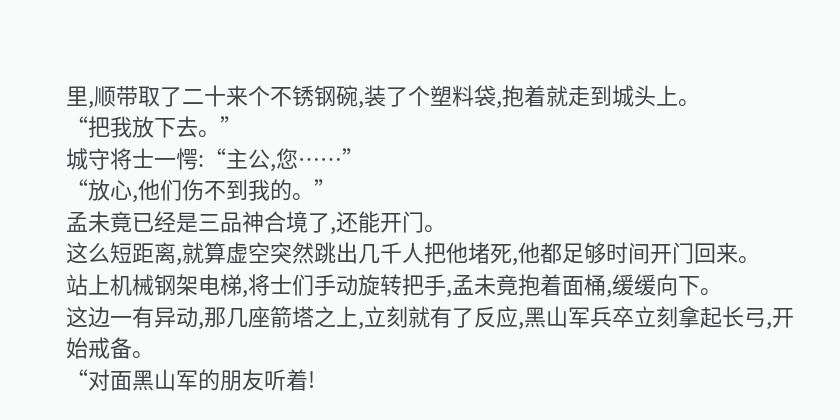里,顺带取了二十来个不锈钢碗,装了个塑料袋,抱着就走到城头上。
“把我放下去。”
城守将士一愕:“主公,您……”
“放心,他们伤不到我的。”
孟未竟已经是三品神合境了,还能开门。
这么短距离,就算虚空突然跳出几千人把他堵死,他都足够时间开门回来。
站上机械钢架电梯,将士们手动旋转把手,孟未竟抱着面桶,缓缓向下。
这边一有异动,那几座箭塔之上,立刻就有了反应,黑山军兵卒立刻拿起长弓,开始戒备。
“对面黑山军的朋友听着!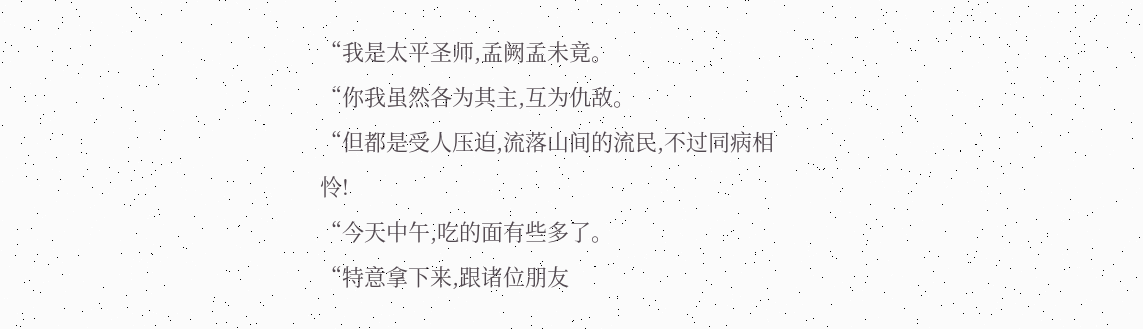“我是太平圣师,孟阙孟未竟。
“你我虽然各为其主,互为仇敌。
“但都是受人压迫,流落山间的流民,不过同病相怜!
“今天中午,吃的面有些多了。
“特意拿下来,跟诸位朋友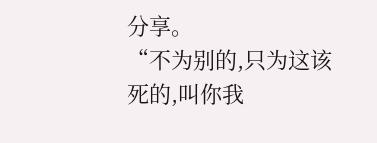分享。
“不为别的,只为这该死的,叫你我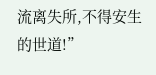流离失所,不得安生的世道!”